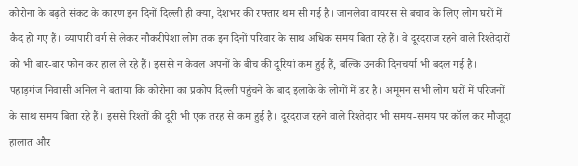कोरोना के बढ़ते संकट के कारण इन दिनों दिल्ली ही क्या, देशभर की रफ्तार थम सी गई है। जानलेवा वायरस से बचाव के लिए लोग घरों में कैद हो गए हैं। व्यापारी वर्ग से लेकर नौकरीपेशा लोग तक इन दिनों परिवार के साथ अधिक समय बिता रहे हैं। वे दूरदराज रहने वाले रिश्तेदारों को भी बार-बार फोन कर हाल ले रहे हैं। इससे न केवल अपनों के बीच की दूरियां कम हुई हैं, बल्कि उनकी दिनचर्या भी बदल गई है।
पहाड़गंज निवासी अनिल ने बताया कि कोरोना का प्रकोप दिल्ली पहुंचने के बाद इलाके के लोगों में डर है। अमूमन सभी लोग घरों में परिजनों के साथ समय बिता रहे हैं। इससे रिश्तों की दूरी भी एक तरह से कम हुई है। दूरदराज रहने वाले रिश्तेदार भी समय-समय पर कॉल कर मौजूदा हालात और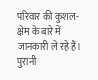परिवार की कुशल-क्षेम के बारे में जानकारी ले रहे हैं।
पुरानी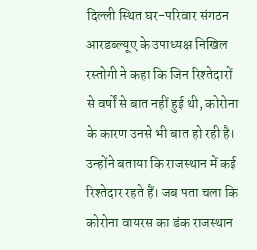दिल्ली स्थित घर-परिवार संगठन आरडब्ल्यूए के उपाध्यक्ष निखिल रस्तोगी ने कहा कि जिन रिश्तेदारों से वर्षों से बात नहीं हुई थी, कोरोना के कारण उनसे भी बात हो रही है। उन्होंने बताया कि राजस्थान में कई रिश्तेदार रहते हैं। जब पता चला कि कोरोना वायरस का डंक राजस्थान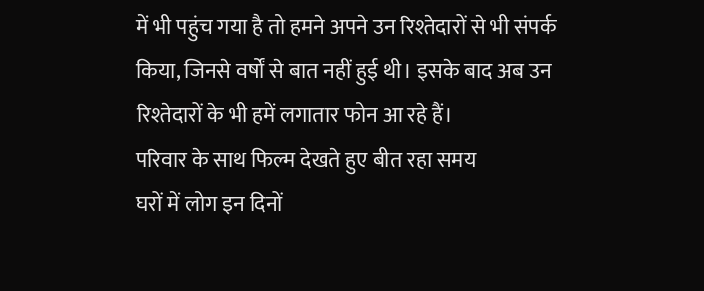में भी पहुंच गया है तो हमने अपने उन रिश्तेदारों से भी संपर्क किया, जिनसे वर्षों से बात नहीं हुई थी। इसके बाद अब उन रिश्तेदारों के भी हमें लगातार फोन आ रहे हैं।
परिवार के साथ फिल्म देखते हुए बीत रहा समय
घरों में लोग इन दिनों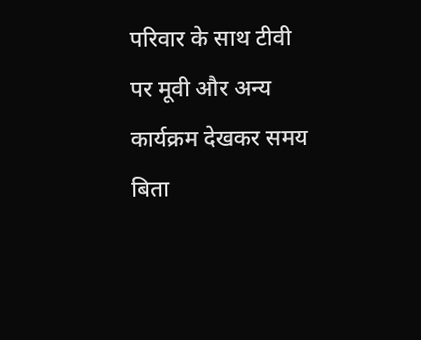परिवार के साथ टीवी पर मूवी और अन्य कार्यक्रम देखकर समय बिता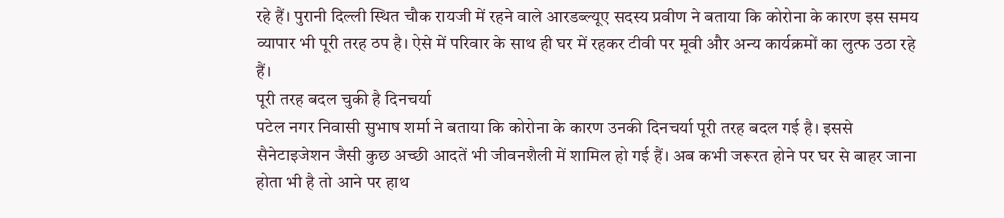रहे हैं। पुरानी दिल्ली स्थित चौक रायजी में रहने वाले आरडब्ल्यूए सदस्य प्रवीण ने बताया कि कोरोना के कारण इस समय व्यापार भी पूरी तरह ठप है। ऐसे में परिवार के साथ ही घर में रहकर टीवी पर मूवी और अन्य कार्यक्रमों का लुत्फ उठा रहे हैं।
पूरी तरह बदल चुकी है दिनचर्या
पटेल नगर निवासी सुभाष शर्मा ने बताया कि कोरोना के कारण उनकी दिनचर्या पूरी तरह बदल गई है। इससे सैनेटाइजेशन जैसी कुछ अच्छी आदतें भी जीवनशैली में शामिल हो गई हैं। अब कभी जरूरत होने पर घर से बाहर जाना होता भी है तो आने पर हाथ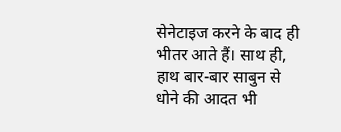सेनेटाइज करने के बाद ही भीतर आते हैं। साथ ही, हाथ बार-बार साबुन से धोने की आदत भी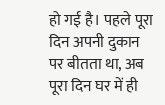हो गई है। पहले पूरा दिन अपनी दुकान पर बीतता था, अब पूरा दिन घर में ही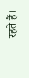रहते हैं।